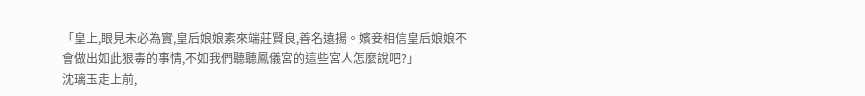「皇上,眼見未必為實,皇后娘娘素來端莊賢良,善名遠揚。嬪妾相信皇后娘娘不會做出如此狠毒的事情,不如我們聽聽鳳儀宮的這些宮人怎麼說吧?」
沈璃玉走上前,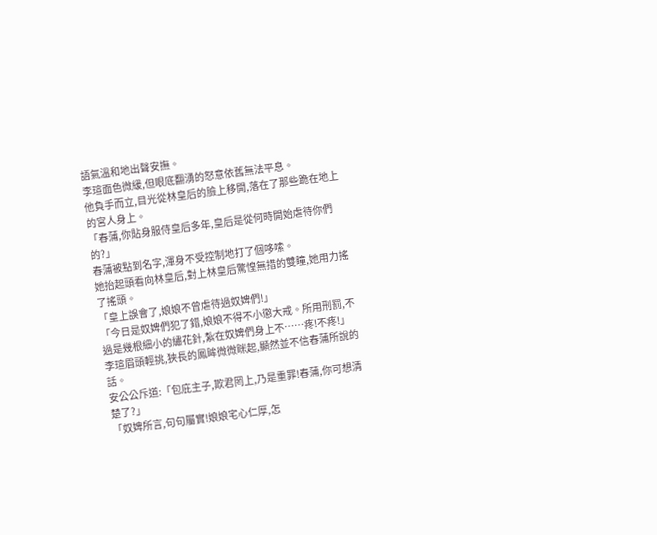語氣溫和地出聲安撫。
李瑄面色微緩,但眼底翻湧的怒意依舊無法平息。
他負手而立,目光從林皇后的臉上移開,落在了那些跪在地上的宮人身上。
「春蒲,你貼身服侍皇后多年,皇后是從何時開始虐待你們的?」
春蒲被點到名字,渾身不受控制地打了個哆嗦。
她抬起頭看向林皇后,對上林皇后驚惶無措的雙瞳,她用力搖了搖頭。
「皇上誤會了,娘娘不曾虐待過奴婢們!」
「今日是奴婢們犯了錯,娘娘不得不小懲大戒。所用刑罰,不過是幾根細小的繡花針,紮在奴婢們身上不……疼!不疼!」
李瑄眉頭輕挑,狹長的鳳眸微微眯起,顯然並不信春蒲所說的話。
安公公斥道:「包庇主子,欺君罔上,乃是重罪!春蒲,你可想清楚了?」
「奴婢所言,句句屬實!娘娘宅心仁厚,怎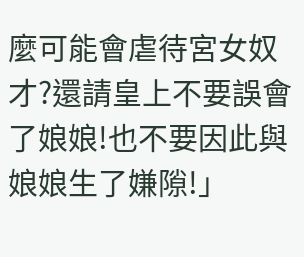麼可能會虐待宮女奴才?還請皇上不要誤會了娘娘!也不要因此與娘娘生了嫌隙!」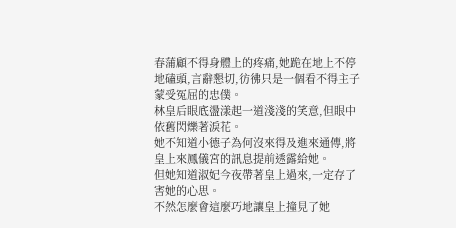春蒲顧不得身體上的疼痛,她跪在地上不停地磕頭,言辭懇切,彷彿只是一個看不得主子蒙受冤屈的忠僕。
林皇后眼底盪漾起一道淺淺的笑意,但眼中依舊閃爍著淚花。
她不知道小德子為何沒來得及進來通傳,將皇上來鳳儀宮的訊息提前透露給她。
但她知道淑妃今夜帶著皇上過來,一定存了害她的心思。
不然怎麼會這麼巧地讓皇上撞見了她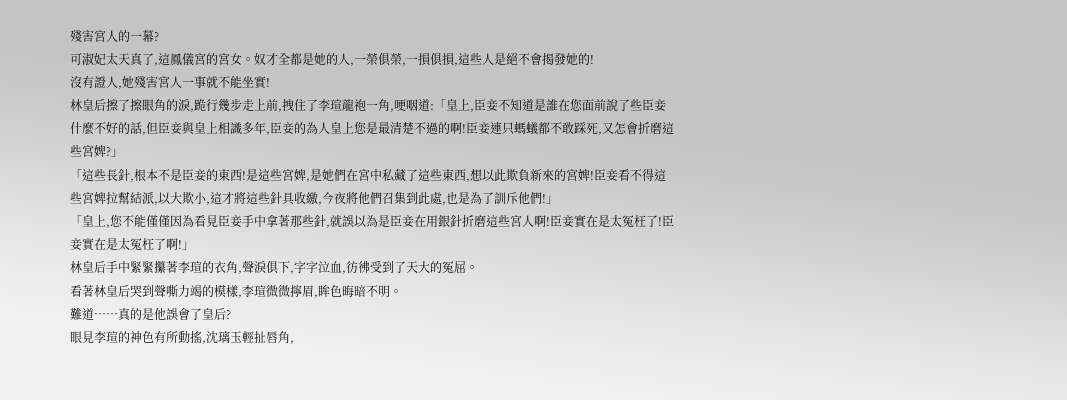殘害宮人的一幕?
可淑妃太天真了,這鳳儀宮的宮女。奴才全都是她的人,一榮俱榮,一損俱損,這些人是絕不會揭發她的!
沒有證人,她殘害宮人一事就不能坐實!
林皇后擦了擦眼角的淚,跪行幾步走上前,拽住了李瑄龍袍一角,哽咽道:「皇上,臣妾不知道是誰在您面前說了些臣妾什麼不好的話,但臣妾與皇上相識多年,臣妾的為人皇上您是最清楚不過的啊!臣妾連只螞蟻都不敢踩死,又怎會折磨這些宮婢?」
「這些長針,根本不是臣妾的東西!是這些宮婢,是她們在宮中私藏了這些東西,想以此欺負新來的宮婢!臣妾看不得這些宮婢拉幫結派,以大欺小,這才將這些針具收繳,今夜將他們召集到此處,也是為了訓斥他們!」
「皇上,您不能僅僅因為看見臣妾手中拿著那些針,就誤以為是臣妾在用銀針折磨這些宮人啊!臣妾實在是太冤枉了!臣妾實在是太冤枉了啊!」
林皇后手中緊緊攥著李瑄的衣角,聲淚俱下,字字泣血,彷彿受到了天大的冤屈。
看著林皇后哭到聲嘶力竭的模樣,李瑄微微擰眉,眸色晦暗不明。
難道……真的是他誤會了皇后?
眼見李瑄的神色有所動搖,沈璃玉輕扯唇角,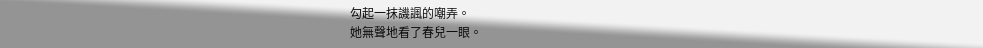勾起一抹譏諷的嘲弄。
她無聲地看了春兒一眼。